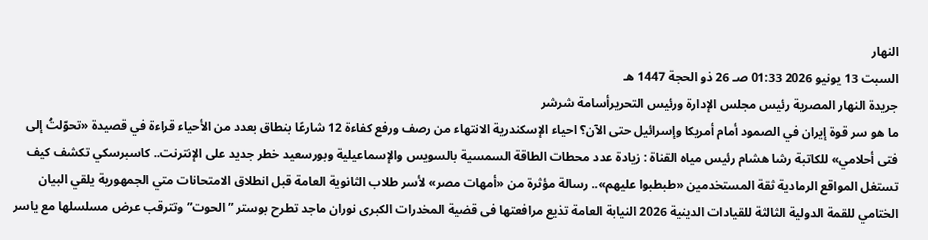النهار
السبت 13 يونيو 2026 01:33 صـ 26 ذو الحجة 1447 هـ
جريدة النهار المصرية رئيس مجلس الإدارة ورئيس التحريرأسامة شرشر
ما هو سر قوة إيران في الصمود أمام أمريكا وإسرائيل حتى الآن؟ احياء الإسكندرية الانتهاء من رصف ورفع كفاءة 12 شارعًا بنطاق بعدد من الأحياء قراءة في قصيدة «تحوّلتُ إلى فتى أحلامي» للكاتبة رشا هشام رئيس مياه القناة : زيادة عدد محطات الطاقة السمسية بالسويس والإسماعيلية وبورسعيد خطر جديد على الإنترنت.. كاسبرسكي تكشف كيف تستغل المواقع الرمادية ثقة المستخدمين «طبطبوا عليهم».. رسالة مؤثرة من «أمهات مصر» لأسر طلاب الثانوية العامة قبل انطلاق الامتحانات متي الجمهورية يلقي البيان الختامي للقمة الدولية الثالثة للقيادات الدينية 2026 النيابة العامة تذيع مرافعتها فى قضية المخدرات الكبرى نوران ماجد تطرح بوستر ”الحوت” وتترقب عرض مسلسلها مع ياسر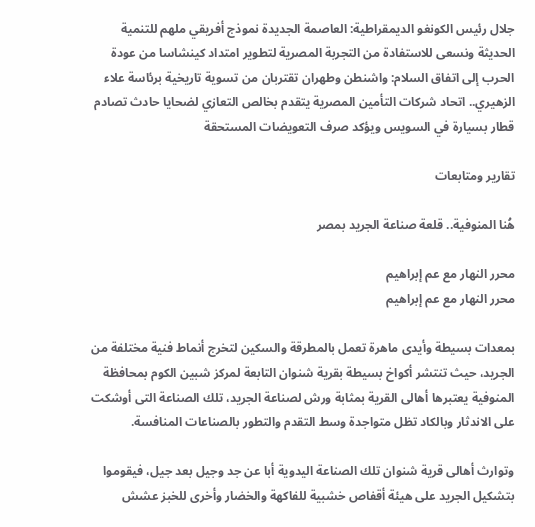جلال رئيس الكونغو الديمقراطية: العاصمة الجديدة نموذج أفريقي ملهم للتنمية الحديثة ونسعى للاستفادة من التجربة المصرية لتطوير امتداد كينشاسا من عودة الحرب إلى اتفاق السلام: واشنطن وطهران تقتربان من تسوية تاريخية برئاسة علاء الزهيري.. اتحاد شركات التأمين المصرية يتقدم بخالص التعازي لضحايا حادث تصادم قطار بسيارة في السويس ويؤكد صرف التعويضات المستحقة

تقارير ومتابعات

هُنا المنوفية.. قلعة صناعة الجريد بمصر

محرر النهار مع عم إبراهيم
محرر النهار مع عم إبراهيم

بمعدات بسيطة وأيدى ماهرة تعمل بالمطرقة والسكين لتخرج أنماط فنية مختلفة من الجريد، حيث تنتشر أكواخ بسيطة بقرية شنوان التابعة لمركز شبين الكوم بمحافظة المنوفية يعتبرها أهالى القرية بمثابة ورش لصناعة الجريد، تلك الصناعة التى أوشكت على الاندثار وبالكاد تظل متواجدة وسط التقدم والتطور بالصناعات المنافسة.

وتوارث أهالى قرية شنوان تلك الصناعة اليدوية أبا عن جد وجيل بعد جيل، فيقوموا بتشكيل الجريد على هيئة أقفاص خشبية للفاكهة والخضار وأخرى للخبز عشش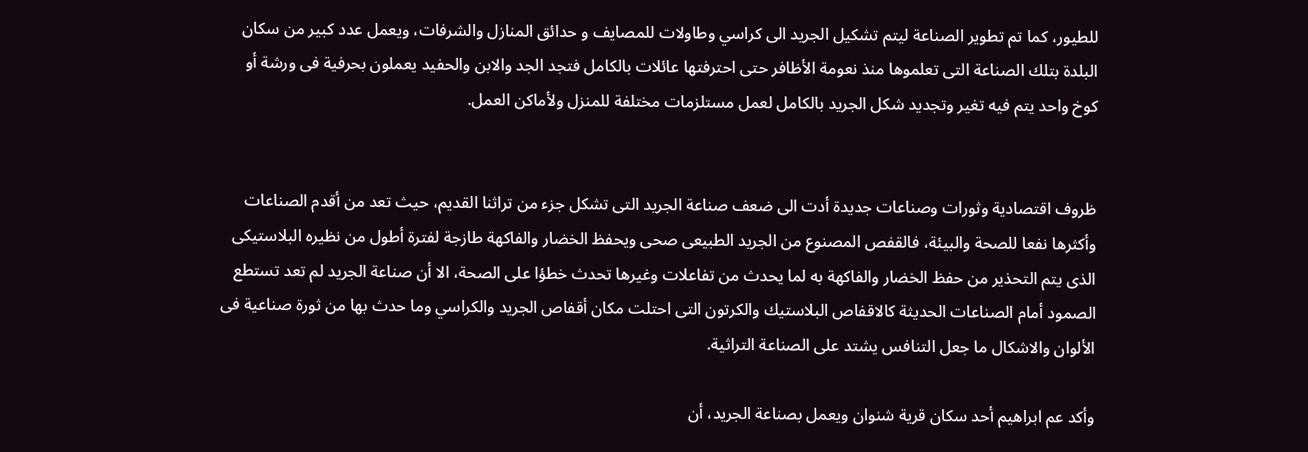للطيور، كما تم تطوير الصناعة ليتم تشكيل الجريد الى كراسي وطاولات للمصايف و حدائق المنازل والشرفات، ويعمل عدد كبير من سكان البلدة بتلك الصناعة التى تعلموها منذ نعومة الأظافر حتى احترفتها عائلات بالكامل فتجد الجد والابن والحفيد يعملون بحرفية فى ورشة أو كوخ واحد يتم فيه تغير وتجديد شكل الجريد بالكامل لعمل مستلزمات مختلفة للمنزل ولأماكن العمل.


ظروف اقتصادية وثورات وصناعات جديدة أدت الى ضعف صناعة الجريد التى تشكل جزء من تراثنا القديم، حيث تعد من أقدم الصناعات وأكثرها نفعا للصحة والبيئة، فالقفص المصنوع من الجريد الطبيعى صحى ويحفظ الخضار والفاكهة طازجة لفترة أطول من نظيره البلاستيكى الذى يتم التحذير من حفظ الخضار والفاكهة به لما يحدث من تفاعلات وغيرها تحدث خطؤا على الصحة، الا أن صناعة الجريد لم تعد تستطع الصمود أمام الصناعات الحديثة كالاقفاص البلاستيك والكرتون التى احتلت مكان أقفاص الجريد والكراسي وما حدث بها من ثورة صناعية فى الألوان والاشكال ما جعل التنافس يشتد على الصناعة التراثية.

وأكد عم ابراهيم أحد سكان قرية شنوان ويعمل بصناعة الجريد، أن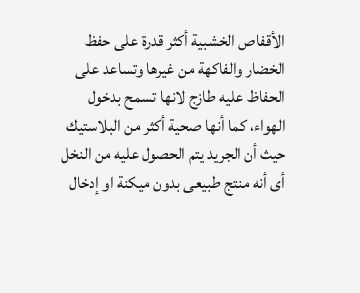الأقفاص الخشبية أكثر قدرة على حفظ الخضار والفاكهة من غيرها وتساعد على الحفاظ عليه طازج لانها تسمح بدخول الهواء، كما أنها صحية أكثر من البلاستيك حيث أن الجريد يتم الحصول عليه من النخل أى أنه منتج طبيعى بدون ميكنة او إدخال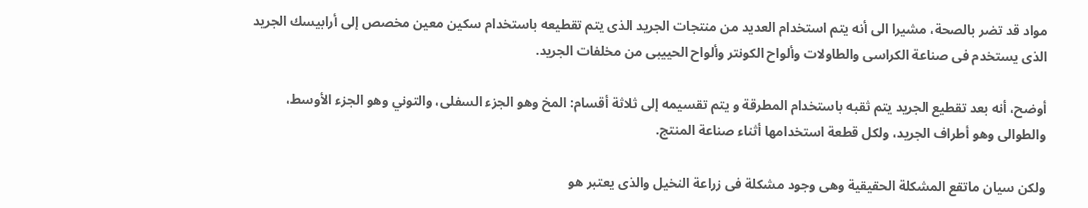مواد قد تضر بالصحة، مشيرا الى أنه يتم استخدام العديد من منتجات الجريد الذى يتم تقطيعه باستخدام سكين معين مخصص إلى أرابيسك الجريد الذى يستخدم فى صناعة الكراسى والطاولات وألواح الكونتر وألواح الحييبى من مخلفات الجريد.

أوضح، أنه بعد تقطيع الجريد يتم ثقبه باستخدام المطرقة و يتم تقسيمه إلى ثلاثة أقسام: المخ وهو الجزء السفلى، والتوني وهو الجزء الأوسط، والطوالى وهو أطراف الجريد، ولكل قطعة استخدامها أثناء صناعة المنتج.

ولكن سيان ماتقع المشكلة الحقيقية وهى وجود مشكلة فى زراعة النخيل والذى يعتبر هو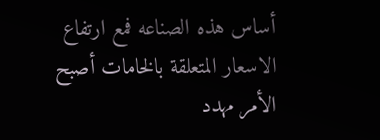أساس هذه الصناعه فمع ارتفاع الاسعار المتعلقة بالخامات أصبح الأمر مهدد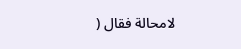لامحالة فقال (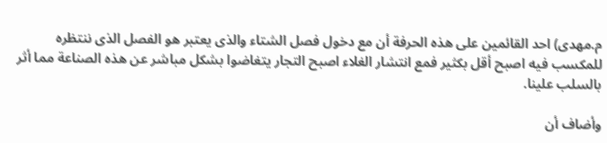م.مهدى) احد القائمين على هذه الحرفة أن مع دخول فصل الشتاء والذى يعتبر هو الفصل الذى ننتظره للمكسب فيه اصبح أقل بكثير فمع انتشار الغلاء اصبح التجار يتغاضوا بشكل مباشر عن هذه الصناعة مما أثر بالسلب علينا.

وأضاف أن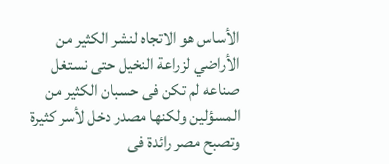الأساس هو الاتجاه لنشر الكثير من الأراضي لزراعة النخيل حتى نستغل صناعه لم تكن فى حسبان الكثير من المسؤلين ولكنها مصدر دخل لأسر كثيرة وتصبح مصر رائدة فى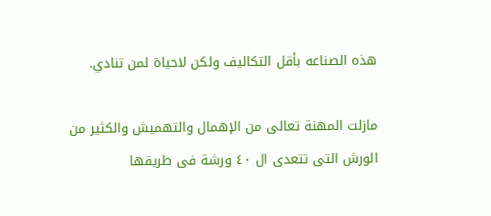هذه الصناعه بأقل التكاليف ولكن لاحياة لمن تنادي.

مازلت المهنة تعالى من الإهمال والتهميش والكثير من الورش التى تتعدى ال ٤٠ ورشة فى طريقها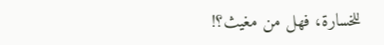للخسارة، فهل من مغيث؟!